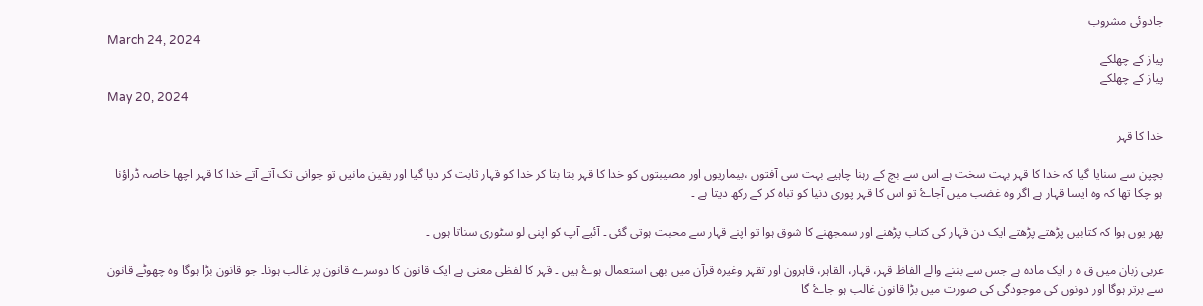جادوئی مشروب
March 24, 2024
پیاز کے چھلکے
پیاز کے چھلکے
May 20, 2024

خدا کا قہر

بچپن سے سنایا گیا کہ خدا کا قہر بہت سخت ہے اس سے بچ کے رہنا چاہیے بہت سی آفتوں ،بیماریوں اور مصیبتوں کو خدا کا قہر بتا بتا کر خدا کو قہار ثابت کر دیا گیا اور یقین مانیں تو جوانی تک آتے آتے خدا کا قہر اچھا خاصہ ڈراؤنا ہو چکا تھا کہ وہ ایسا قہار ہے اگر وہ غضب میں آجاۓ تو اس کا قہر پوری دنیا کو تباہ کر کے رکھ دیتا ہے ۔

پھر یوں ہوا کہ کتابیں پڑھتے پڑھتے ایک دن قہار کی کتاب پڑھنے اور سمجھنے کا شوق ہوا تو اپنے قہار سے محبت ہوتی گئی ۔ آئیے آپ کو اپنی لو سٹوری سناتا ہوں ۔

عربی زبان میں ق ہ ر ایک مادہ ہے جس سے بننے والے الفاظ قہر، قہار، القاہر، قاہرون اور تقہر وغیرہ قرآن میں بھی استعمال ہوۓ ہیں ۔ قہر کا لفظی معنی ہے ایک قانون کا دوسرے قانون پر غالب ہونا۔ جو قانون بڑا ہوگا وہ چھوٹے قانون سے برتر ہوگا اور دونوں کی موجودگی کی صورت میں بڑا قانون غالب ہو جاۓ گا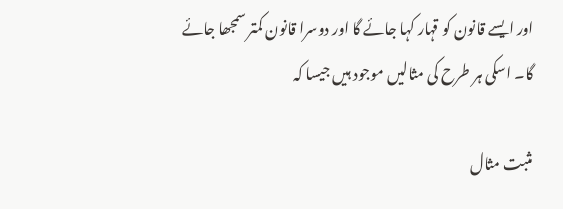اور ایسے قانون کو قہار کہا جائے گا اور دوسرا قانون کمتر سمجھا جائے گا۔ اسکی ہر طرح کی مثالیں موجود ہیں جیسا کہ

مثبت مثال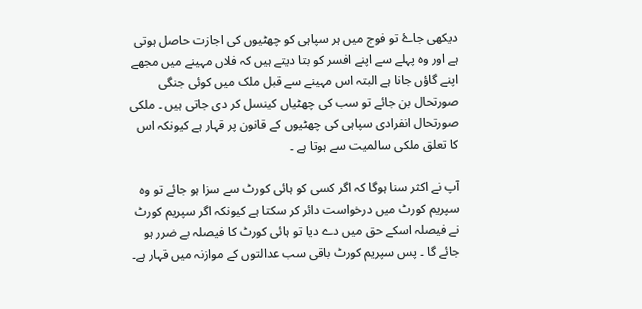دیکھی جاۓ تو فوج میں ہر سپاہی کو چھٹیوں کی اجازت حاصل ہوتی ہے اور وہ پہلے سے اپنے افسر کو بتا دیتے ہیں کہ فلاں مہینے میں مجھے اپنے گاؤں جانا ہے البتہ اس مہینے سے قبل ملک میں کوئی جنگی صورتحال بن جائے تو سب کی چھٹیاں کینسل کر دی جاتی ہیں ۔ ملکی صورتحال انفرادی سپاہی کی چھٹیوں کے قانون پر قہار ہے کیونکہ اس کا تعلق ملکی سالمیت سے ہوتا ہے ۔

آپ نے اکثر سنا ہوگا کہ اگر کسی کو ہائی کورٹ سے سزا ہو جائے تو وہ سپریم کورٹ میں درخواست دائر کر سکتا ہے کیونکہ اگر سپریم کورٹ نے فیصلہ اسکے حق میں دے دیا تو ہائی کورٹ کا فیصلہ بے ضرر ہو جائے گا ۔ پس سپریم کورٹ باقی سب عدالتوں کے موازنہ میں قہار ہے۔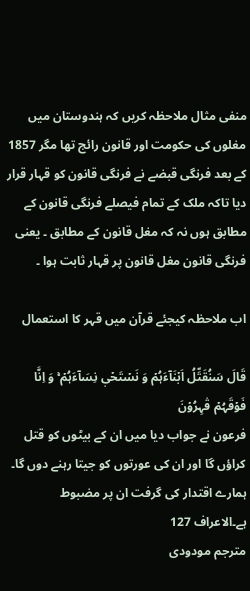منفی مثال ملاحظہ کریں کہ ہندوستان میں مغلوں کی حکومت اور قانون رائج تھا مگر 1857 کے بعد فرنگی قبضے نے فرنگی قانون کو قہار قرار دیا تاکہ ملک کے تمام فیصلے فرنگی قانون کے مطابق ہوں نہ کہ مغل قانون کے مطابق ۔ یعنی فرنگی قانون مغل قانون پر قہار ثابت ہوا ۔

اب ملاحظہ کیجئے قرآن میں قہر کا استعمال

قَالَ سَنُقَتِّلُ اَبۡنَآءَہُمۡ وَ نَسۡتَحۡیٖ نِسَآءَہُمۡ ۚ وَ اِنَّا فَوۡقَہُمۡ قٰہِرُوۡنَ
فرعون نے جواب دیا میں ان کے بیٹوں کو قتل کراؤں گا اور ان کی عورتوں کو جیتا رہنے دوں گا۔ ہمارے اقتدار کی گرفت ان پر مضبوط ہے۔الاعراف 127
مترجم مودودی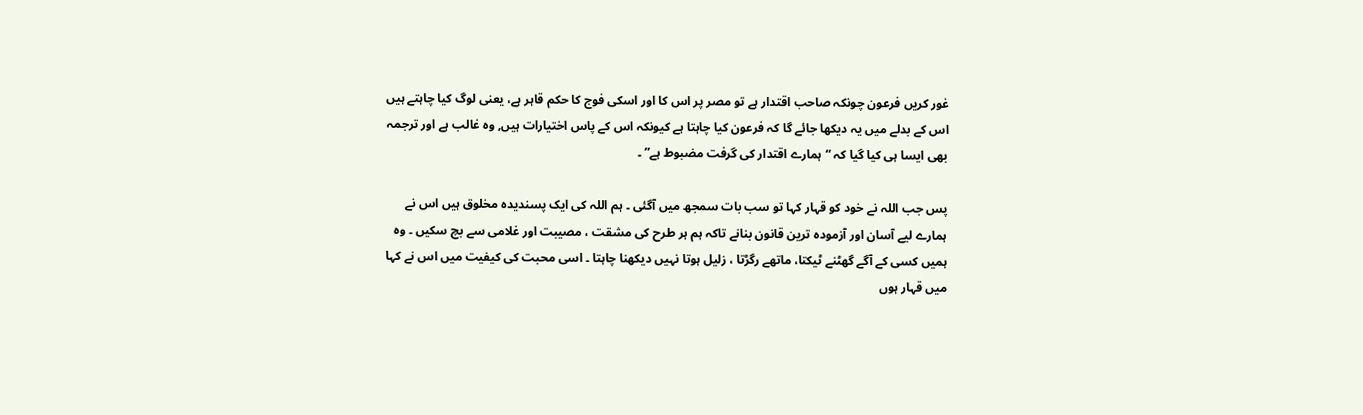غور کریں فرعون چونکہ صاحب اقتدار ہے تو مصر پر اس کا اور اسکی فوج کا حکم قاہر ہے، یعنی لوگ کیا چاہتے ہیں اس کے بدلے میں یہ دیکھا جائے گا کہ فرعون کیا چاہتا ہے کیونکہ اس کے پاس اختیارات ہیں, وہ غالب ہے اور ترجمہ بھی ایسا ہی کیا گیا کہ “ہمارے اقتدار کی گرفت مضبوط ہے” ۔

پس جب اللہ نے خود کو قہار کہا تو سب بات سمجھ میں آگئی ۔ ہم اللہ کی ایک پسندیدہ مخلوق ہیں اس نے ہمارے لیے آسان اور آزمودہ ترین قانون بنانے تاکہ ہم ہر طرح کی مشقت ، مصیبت اور غلامی سے بچ سکیں ۔ وہ ہمیں کسی کے آگے گھٹنے ٹیکتا، ماتھے رگڑتا ، زلیل ہوتا نہیں دیکھنا چاہتا ۔ اسی محبت کی کیفیت میں اس نے کہا میں قہار ہوں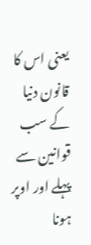یعنی اس کا قانون دنیا کے سب قوانین سے پہلے اور اوپر ہونا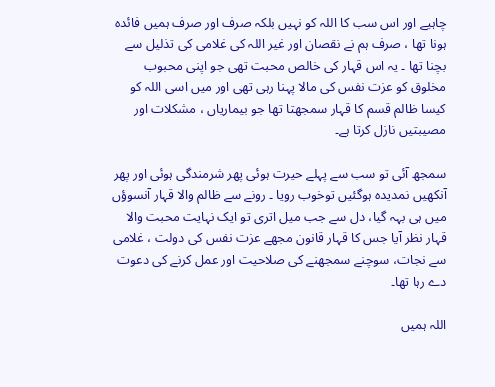چاہیے اور اس سب کا اللہ کو نہیں بلکہ صرف اور صرف ہمیں فائدہ ہونا تھا ، صرف ہم نے نقصان اور غیر اللہ کی غلامی کی تذلیل سے بچنا تھا ۔ یہ اس قہار کی خالص محبت تھی جو اپنی محبوب مخلوق کو عزت نفس کی مالا پہنا رہی تھی اور میں اسی اللہ کو کیسا ظالم قسم کا قہار سمجھتا تھا جو بیماریاں ، مشکلات اور مصیبتیں نازل کرتا ہے۔

سمجھ آئی تو سب سے پہلے حیرت ہوئی پھر شرمندگی ہوئی اور پھر آنکھیں نمدیدہ ہوگئیں توخوب رویا ۔ رونے سے ظالم والا قہار آنسوؤں میں ہی بہہ گیا، دل سے جب میل اتری تو ایک نہایت محبت والا قہار نظر آیا جس کا قہار قانون مجھے عزت نفس کی دولت ، غلامی سے نجات، سوچنے سمجھنے کی صلاحیت اور عمل کرنے کی دعوت دے رہا تھا۔

اللہ ہمیں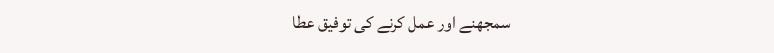سمجھنے اور عمل کرنے کی توفیق عطا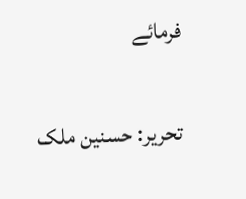فرمائے

تحریر: حسنین ملک